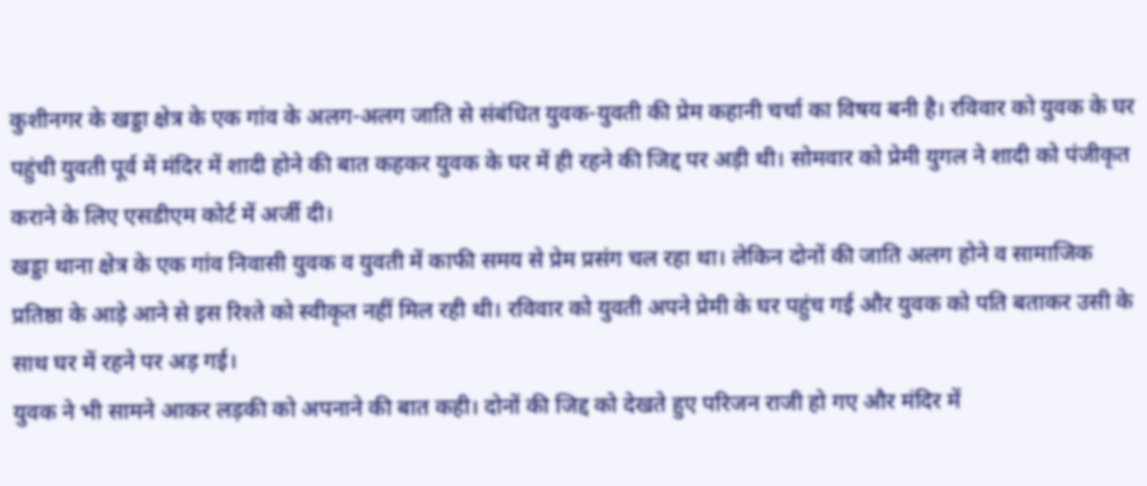कुशीनगर के खड्डा क्षेत्र के एक गांव के अलग-अलग जाति से संबंधित युवक-युवती की प्रेम कहानी चर्चा का विषय बनी है। रविवार को युवक के घर पहुंची युवती पूर्व में मंदिर में शादी होने की बात कहकर युवक के घर में ही रहने की जिद्द पर अड़ी थी। सोमवार को प्रेमी युगल ने शादी को पंजीकृत कराने के लिए एसडीएम कोर्ट में अर्जी दी।
खड्डा थाना क्षेत्र के एक गांव निवासी युवक व युवती में काफी समय से प्रेम प्रसंग चल रहा था। लेकिन दोनों की जाति अलग होने व सामाजिक प्रतिष्ठा के आड़े आने से इस रिश्ते को स्वीकृत नहीं मिल रही थी। रविवार को युवती अपने प्रेमी के घर पहुंच गई और युवक को पति बताकर उसी के साथ घर में रहने पर अड़ गई।
युवक ने भी सामने आकर लड़की को अपनाने की बात कही। दोनों की जिद्द को देखते हुए परिजन राजी हो गए और मंदिर में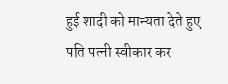हुई शादी को मान्यता देते हुए पति पत्नी स्वीकार कर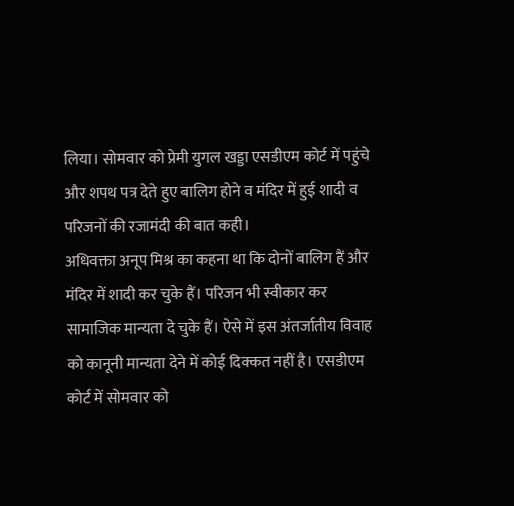लिया। सोमवार को प्रेमी युगल खड्डा एसडीएम कोर्ट में पहुंचे और शपथ पत्र देते हुए बालिग होने व मंदिर में हुई शादी व परिजनों की रजामंदी की बात कही।
अधिवक्ता अनूप मिश्र का कहना था कि दोनों बालिग हैं और मंदिर में शादी कर चुके हैं। परिजन भी स्वीकार कर सामाजिक मान्यता दे चुके हैं। ऐसे में इस अंतर्जातीय विवाह को कानूनी मान्यता देने में कोई दिक्कत नहीं है। एसडीएम कोर्ट में सोमवार को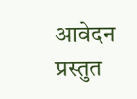आवेदन प्रस्तुत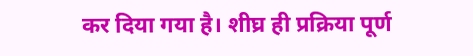कर दिया गया है। शीघ्र ही प्रक्रिया पूर्ण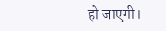हो जाएगी।